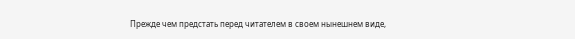Прежде чем предстать перед читателем в своем нынешнем виде,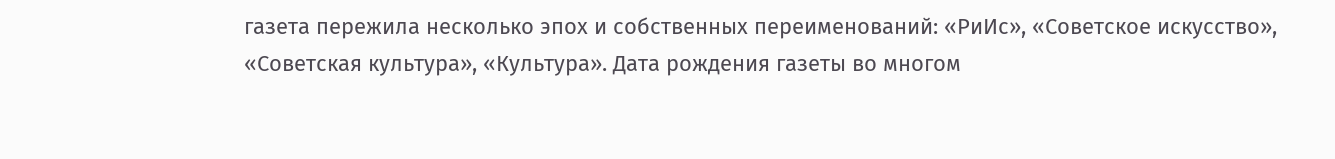газета пережила несколько эпох и собственных переименований: «РиИс», «Советское искусство», «Советская культура», «Культура». Дата рождения газеты во многом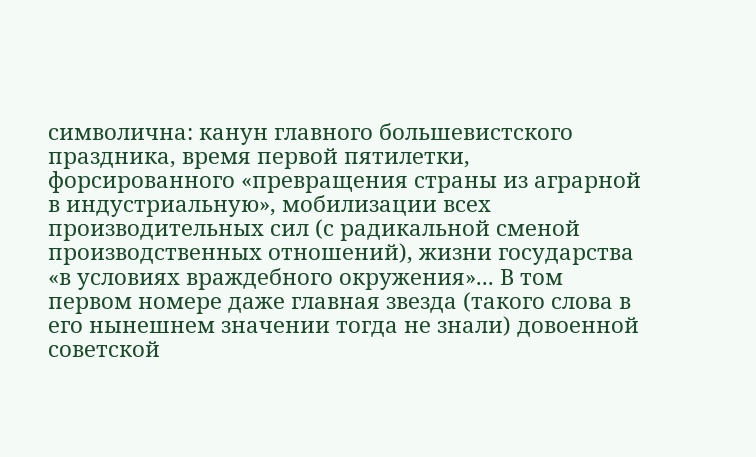символична: канун главного большевистского праздника, время первой пятилетки, форсированного «превращения страны из аграрной в индустриальную», мобилизации всех производительных сил (с радикальной сменой производственных отношений), жизни государства «в условиях враждебного окружения»... В том первом номере даже главная звезда (такого слова в его нынешнем значении тогда не знали) довоенной советской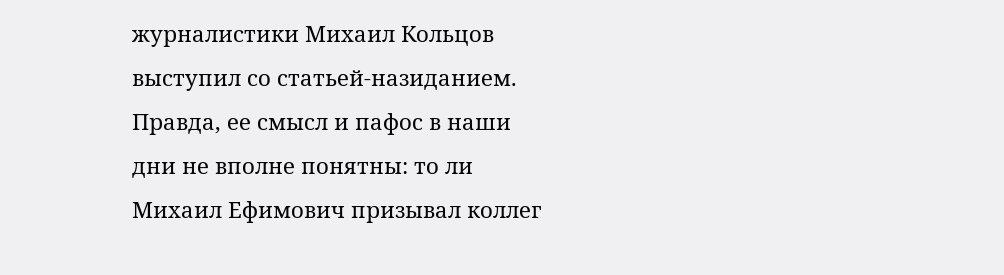журналистики Михаил Кольцов выступил со статьей-назиданием. Правда, ее смысл и пафос в наши дни не вполне понятны: то ли Михаил Ефимович призывал коллег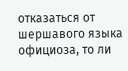отказаться от шершавого языка официоза, то ли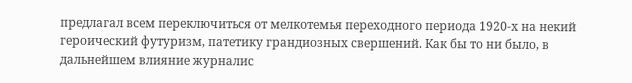предлагал всем переключиться от мелкотемья переходного периода 1920-х на некий героический футуризм, патетику грандиозных свершений. Как бы то ни было, в дальнейшем влияние журналис